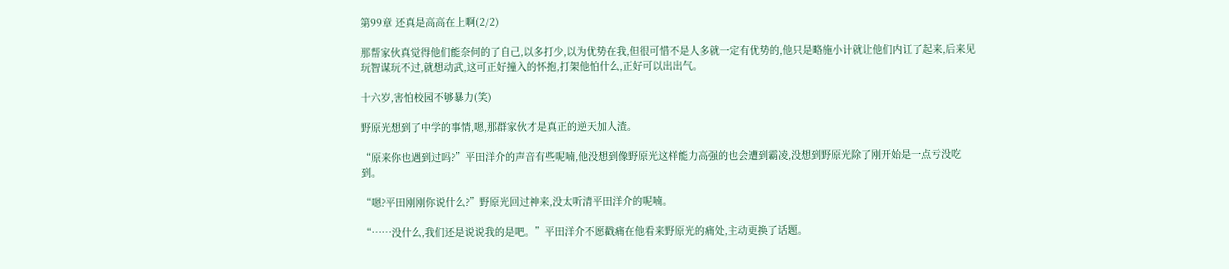第99章 还真是高高在上啊(2/2)

那帮家伙真觉得他们能奈何的了自己,以多打少,以为优势在我,但很可惜不是人多就一定有优势的,他只是略施小计就让他们内讧了起来,后来见玩智谋玩不过,就想动武,这可正好撞入的怀抱,打架他怕什么,正好可以出出气。

十六岁,害怕校园不够暴力(笑)

野原光想到了中学的事情,嗯,那群家伙才是真正的逆天加人渣。

“原来你也遇到过吗?”平田洋介的声音有些呢喃,他没想到像野原光这样能力高强的也会遭到霸凌,没想到野原光除了刚开始是一点亏没吃到。

“嗯?平田刚刚你说什么?”野原光回过神来,没太听清平田洋介的呢喃。

“……没什么,我们还是说说我的是吧。”平田洋介不愿戳痛在他看来野原光的痛处,主动更换了话题。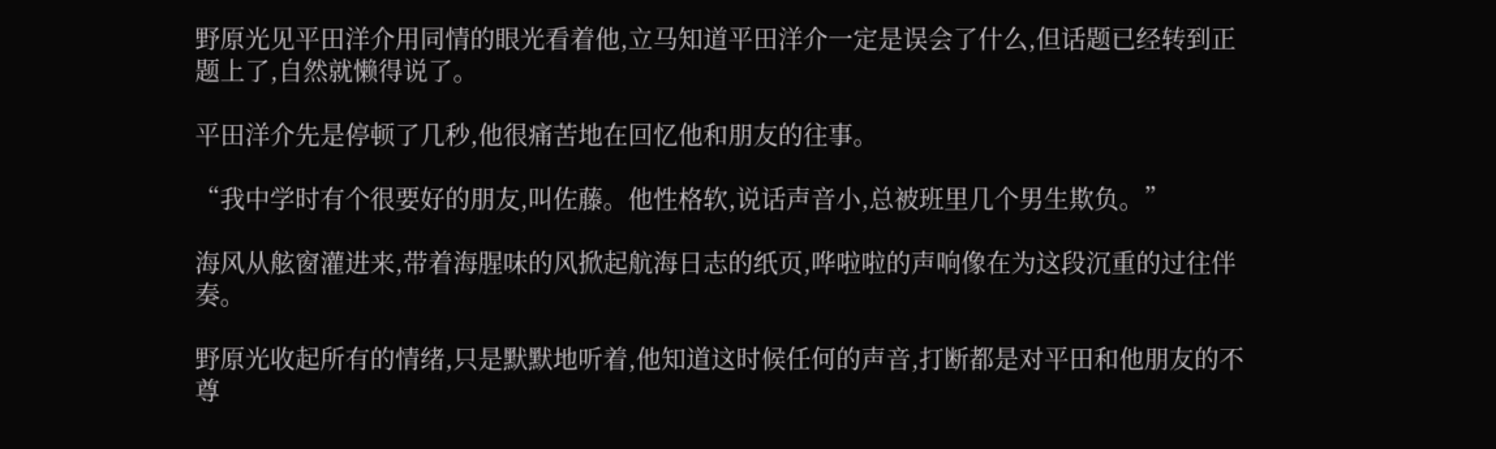野原光见平田洋介用同情的眼光看着他,立马知道平田洋介一定是误会了什么,但话题已经转到正题上了,自然就懒得说了。

平田洋介先是停顿了几秒,他很痛苦地在回忆他和朋友的往事。

“我中学时有个很要好的朋友,叫佐藤。他性格软,说话声音小,总被班里几个男生欺负。”

海风从舷窗灌进来,带着海腥味的风掀起航海日志的纸页,哗啦啦的声响像在为这段沉重的过往伴奏。

野原光收起所有的情绪,只是默默地听着,他知道这时候任何的声音,打断都是对平田和他朋友的不尊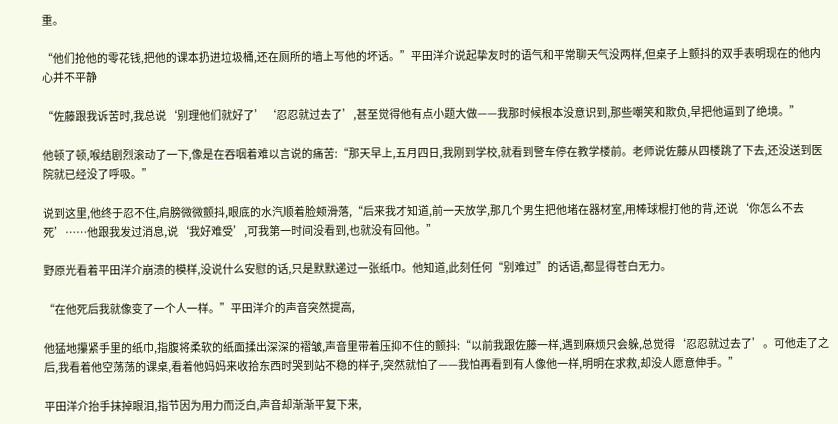重。

“他们抢他的零花钱,把他的课本扔进垃圾桶,还在厕所的墙上写他的坏话。”平田洋介说起挚友时的语气和平常聊天气没两样,但桌子上颤抖的双手表明现在的他内心并不平静

“佐藤跟我诉苦时,我总说‘别理他们就好了’‘忍忍就过去了’,甚至觉得他有点小题大做——我那时候根本没意识到,那些嘲笑和欺负,早把他逼到了绝境。”

他顿了顿,喉结剧烈滚动了一下,像是在吞咽着难以言说的痛苦:“那天早上,五月四日,我刚到学校,就看到警车停在教学楼前。老师说佐藤从四楼跳了下去,还没送到医院就已经没了呼吸。”

说到这里,他终于忍不住,肩膀微微颤抖,眼底的水汽顺着脸颊滑落,“后来我才知道,前一天放学,那几个男生把他堵在器材室,用棒球棍打他的背,还说‘你怎么不去死’……他跟我发过消息,说‘我好难受’,可我第一时间没看到,也就没有回他。”

野原光看着平田洋介崩溃的模样,没说什么安慰的话,只是默默递过一张纸巾。他知道,此刻任何“别难过”的话语,都显得苍白无力。

“在他死后我就像变了一个人一样。”平田洋介的声音突然提高,

他猛地攥紧手里的纸巾,指腹将柔软的纸面揉出深深的褶皱,声音里带着压抑不住的颤抖:“以前我跟佐藤一样,遇到麻烦只会躲,总觉得‘忍忍就过去了’。可他走了之后,我看着他空荡荡的课桌,看着他妈妈来收拾东西时哭到站不稳的样子,突然就怕了——我怕再看到有人像他一样,明明在求救,却没人愿意伸手。”

平田洋介抬手抹掉眼泪,指节因为用力而泛白,声音却渐渐平复下来,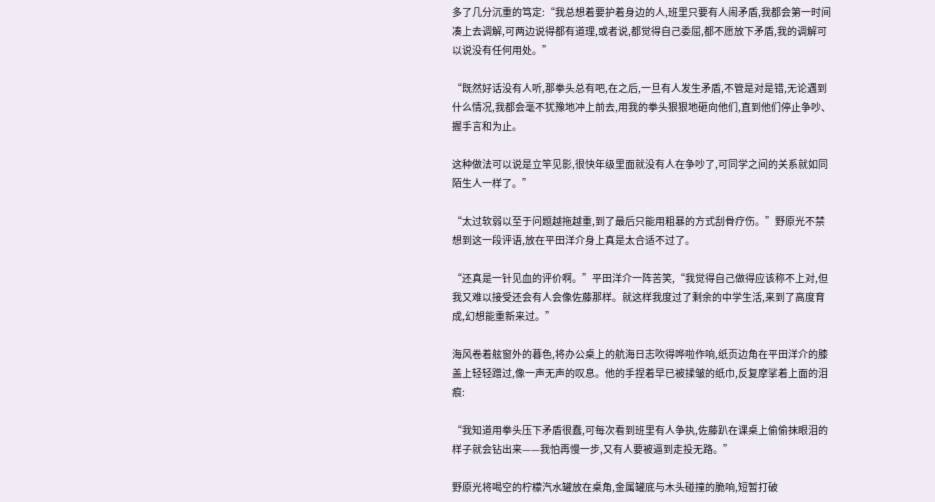多了几分沉重的笃定:“我总想着要护着身边的人,班里只要有人闹矛盾,我都会第一时间凑上去调解,可两边说得都有道理,或者说,都觉得自己委屈,都不愿放下矛盾,我的调解可以说没有任何用处。”

“既然好话没有人听,那拳头总有吧,在之后,一旦有人发生矛盾,不管是对是错,无论遇到什么情况,我都会毫不犹豫地冲上前去,用我的拳头狠狠地砸向他们,直到他们停止争吵、握手言和为止。

这种做法可以说是立竿见影,很快年级里面就没有人在争吵了,可同学之间的关系就如同陌生人一样了。”

“太过软弱以至于问题越拖越重,到了最后只能用粗暴的方式刮骨疗伤。”野原光不禁想到这一段评语,放在平田洋介身上真是太合适不过了。

“还真是一针见血的评价啊。”平田洋介一阵苦笑,“我觉得自己做得应该称不上对,但我又难以接受还会有人会像佐藤那样。就这样我度过了剩余的中学生活,来到了高度育成,幻想能重新来过。”

海风卷着舷窗外的暮色,将办公桌上的航海日志吹得哗啦作响,纸页边角在平田洋介的膝盖上轻轻蹭过,像一声无声的叹息。他的手捏着早已被揉皱的纸巾,反复摩挲着上面的泪痕:

“我知道用拳头压下矛盾很蠢,可每次看到班里有人争执,佐藤趴在课桌上偷偷抹眼泪的样子就会钻出来——我怕再慢一步,又有人要被逼到走投无路。”

野原光将喝空的柠檬汽水罐放在桌角,金属罐底与木头碰撞的脆响,短暂打破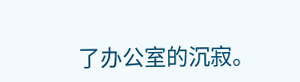了办公室的沉寂。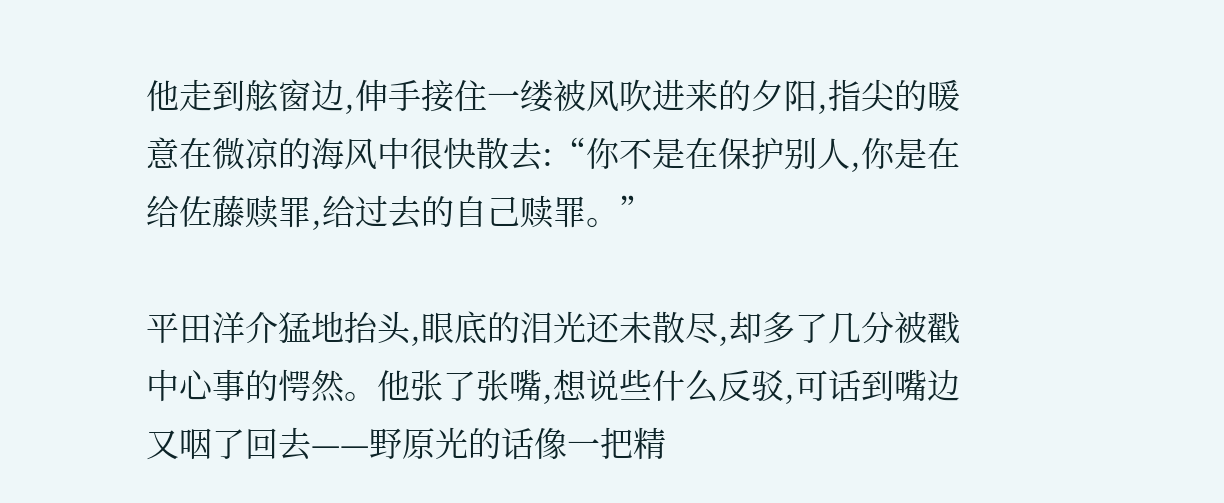他走到舷窗边,伸手接住一缕被风吹进来的夕阳,指尖的暖意在微凉的海风中很快散去:“你不是在保护别人,你是在给佐藤赎罪,给过去的自己赎罪。”

平田洋介猛地抬头,眼底的泪光还未散尽,却多了几分被戳中心事的愕然。他张了张嘴,想说些什么反驳,可话到嘴边又咽了回去——野原光的话像一把精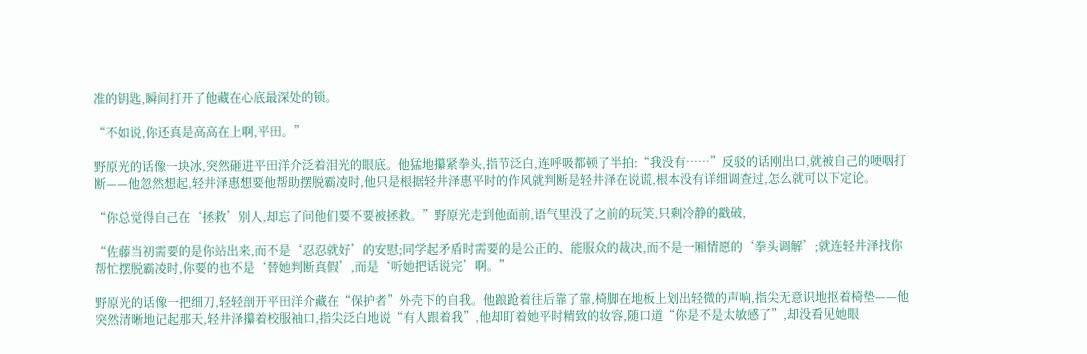准的钥匙,瞬间打开了他藏在心底最深处的锁。

“不如说,你还真是高高在上啊,平田。”

野原光的话像一块冰,突然砸进平田洋介泛着泪光的眼底。他猛地攥紧拳头,指节泛白,连呼吸都顿了半拍:“我没有……”反驳的话刚出口,就被自己的哽咽打断——他忽然想起,轻井泽惠想要他帮助摆脱霸凌时,他只是根据轻井泽惠平时的作风就判断是轻井泽在说谎,根本没有详细调查过,怎么就可以下定论。

“你总觉得自己在‘拯救’别人,却忘了问他们要不要被拯救。”野原光走到他面前,语气里没了之前的玩笑,只剩冷静的戳破,

“佐藤当初需要的是你站出来,而不是‘忍忍就好’的安慰;同学起矛盾时需要的是公正的、能服众的裁决,而不是一厢情愿的‘拳头调解’;就连轻井泽找你帮忙摆脱霸凌时,你要的也不是‘替她判断真假’,而是‘听她把话说完’啊。”

野原光的话像一把细刀,轻轻剖开平田洋介藏在“保护者”外壳下的自我。他踉跄着往后靠了靠,椅脚在地板上划出轻微的声响,指尖无意识地抠着椅垫——他突然清晰地记起那天,轻井泽攥着校服袖口,指尖泛白地说“有人跟着我”,他却盯着她平时精致的妆容,随口道“你是不是太敏感了”,却没看见她眼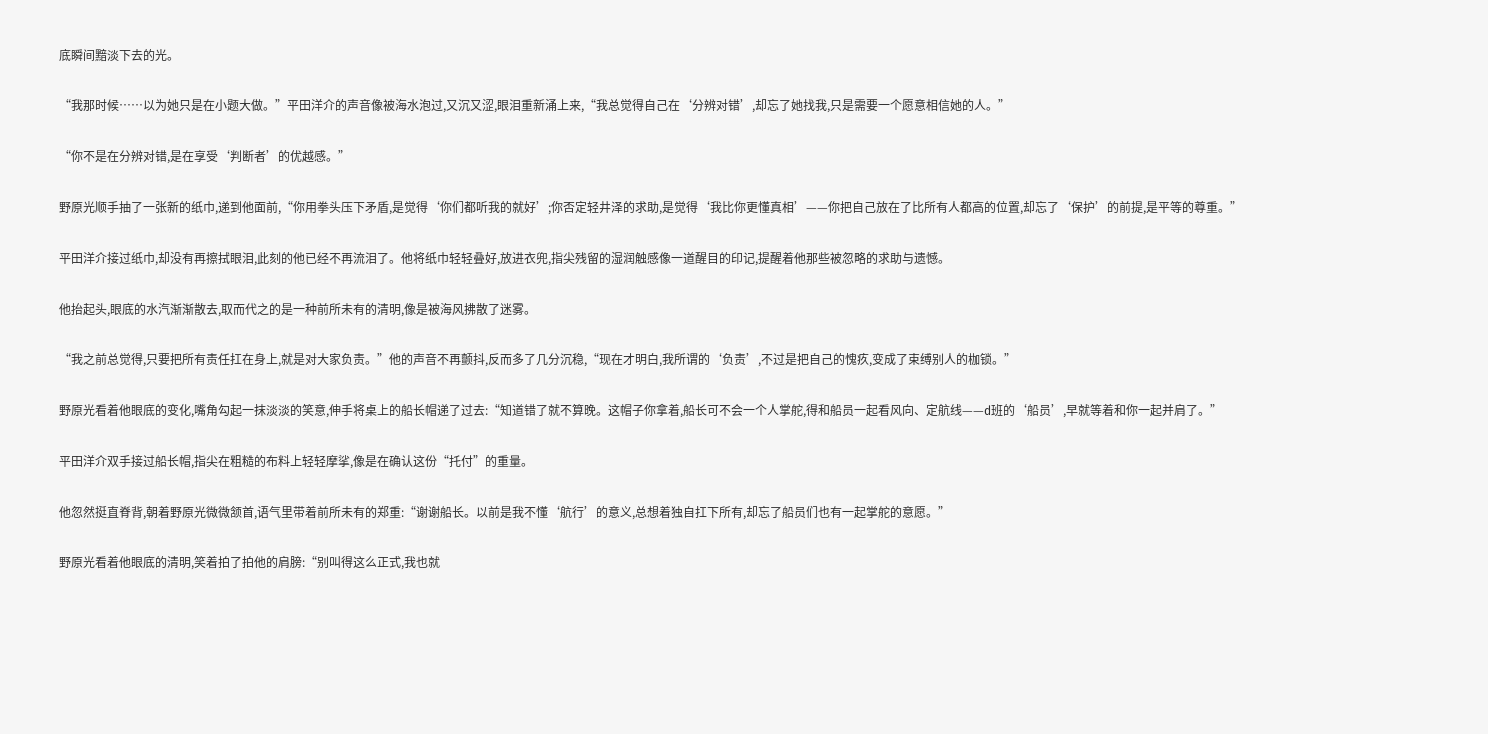底瞬间黯淡下去的光。

“我那时候……以为她只是在小题大做。”平田洋介的声音像被海水泡过,又沉又涩,眼泪重新涌上来,“我总觉得自己在‘分辨对错’,却忘了她找我,只是需要一个愿意相信她的人。”

“你不是在分辨对错,是在享受‘判断者’的优越感。”

野原光顺手抽了一张新的纸巾,递到他面前,“你用拳头压下矛盾,是觉得‘你们都听我的就好’;你否定轻井泽的求助,是觉得‘我比你更懂真相’——你把自己放在了比所有人都高的位置,却忘了‘保护’的前提,是平等的尊重。”

平田洋介接过纸巾,却没有再擦拭眼泪,此刻的他已经不再流泪了。他将纸巾轻轻叠好,放进衣兜,指尖残留的湿润触感像一道醒目的印记,提醒着他那些被忽略的求助与遗憾。

他抬起头,眼底的水汽渐渐散去,取而代之的是一种前所未有的清明,像是被海风拂散了迷雾。

“我之前总觉得,只要把所有责任扛在身上,就是对大家负责。”他的声音不再颤抖,反而多了几分沉稳,“现在才明白,我所谓的‘负责’,不过是把自己的愧疚,变成了束缚别人的枷锁。”

野原光看着他眼底的变化,嘴角勾起一抹淡淡的笑意,伸手将桌上的船长帽递了过去:“知道错了就不算晚。这帽子你拿着,船长可不会一个人掌舵,得和船员一起看风向、定航线——d班的‘船员’,早就等着和你一起并肩了。”

平田洋介双手接过船长帽,指尖在粗糙的布料上轻轻摩挲,像是在确认这份“托付”的重量。

他忽然挺直脊背,朝着野原光微微颔首,语气里带着前所未有的郑重:“谢谢船长。以前是我不懂‘航行’的意义,总想着独自扛下所有,却忘了船员们也有一起掌舵的意愿。”

野原光看着他眼底的清明,笑着拍了拍他的肩膀:“别叫得这么正式,我也就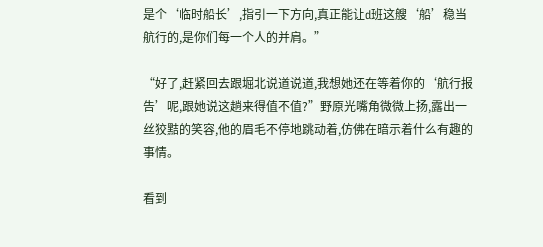是个‘临时船长’,指引一下方向,真正能让d班这艘‘船’稳当航行的,是你们每一个人的并肩。”

“好了,赶紧回去跟堀北说道说道,我想她还在等着你的‘航行报告’呢,跟她说这趟来得值不值?”野原光嘴角微微上扬,露出一丝狡黠的笑容,他的眉毛不停地跳动着,仿佛在暗示着什么有趣的事情。

看到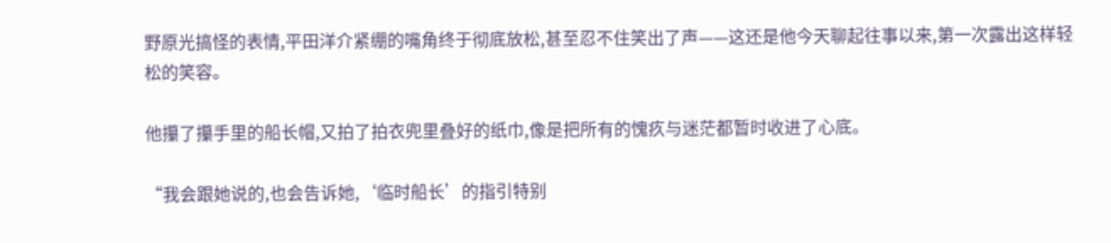野原光搞怪的表情,平田洋介紧绷的嘴角终于彻底放松,甚至忍不住笑出了声——这还是他今天聊起往事以来,第一次露出这样轻松的笑容。

他攥了攥手里的船长帽,又拍了拍衣兜里叠好的纸巾,像是把所有的愧疚与迷茫都暂时收进了心底。

“我会跟她说的,也会告诉她,‘临时船长’的指引特别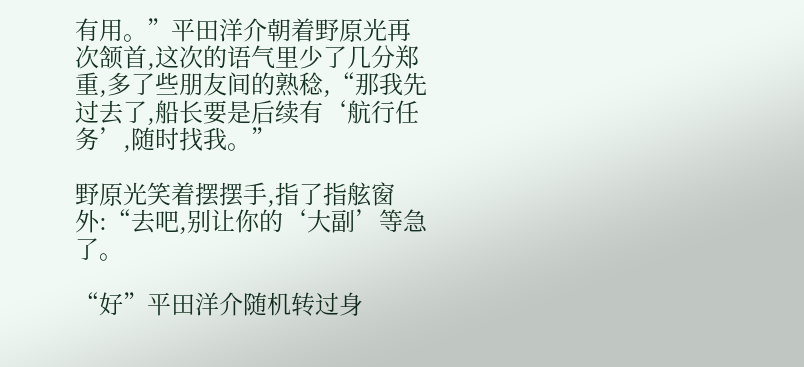有用。”平田洋介朝着野原光再次颔首,这次的语气里少了几分郑重,多了些朋友间的熟稔,“那我先过去了,船长要是后续有‘航行任务’,随时找我。”

野原光笑着摆摆手,指了指舷窗外:“去吧,别让你的‘大副’等急了。

“好”平田洋介随机转过身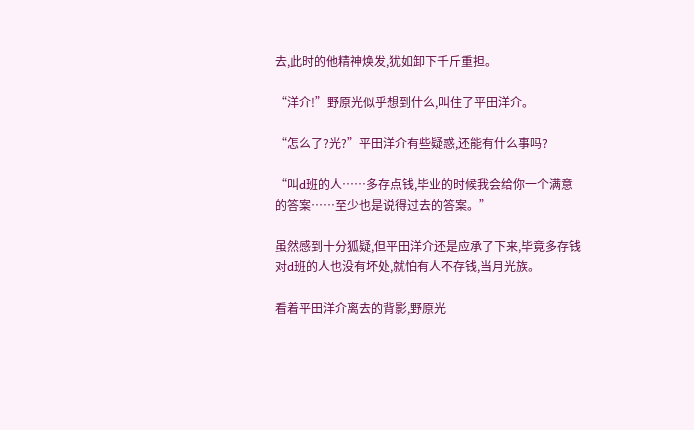去,此时的他精神焕发,犹如卸下千斤重担。

“洋介!”野原光似乎想到什么,叫住了平田洋介。

“怎么了?光?”平田洋介有些疑惑,还能有什么事吗?

“叫d班的人……多存点钱,毕业的时候我会给你一个满意的答案……至少也是说得过去的答案。”

虽然感到十分狐疑,但平田洋介还是应承了下来,毕竟多存钱对d班的人也没有坏处,就怕有人不存钱,当月光族。

看着平田洋介离去的背影,野原光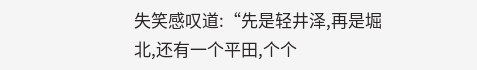失笑感叹道:“先是轻井泽,再是堀北,还有一个平田,个个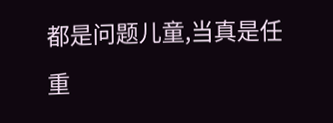都是问题儿童,当真是任重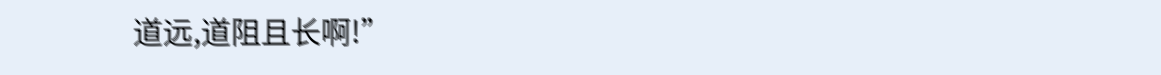道远,道阻且长啊!”